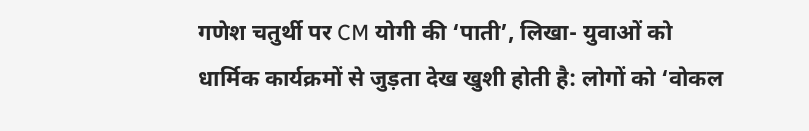गणेश चतुर्थी पर CM योगी की ‘पाती’, लिखा- युवाओं को धार्मिक कार्यक्रमों से जुड़ता देख खुशी होती है: लोगों को ‘वोकल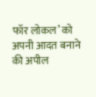फॉर लोकल’ को अपनी आदत बनाने की अपील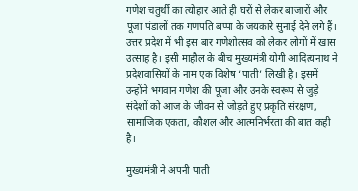गणेश चतुर्थी का त्योहार आते ही घरों से लेकर बाजारों और पूजा पंडालों तक गणपति बप्पा के जयकारे सुनाई देने लगे हैं। उत्तर प्रदेश में भी इस बार गणेशोत्सव को लेकर लोगों में खास उत्साह है। इसी माहौल के बीच मुख्यमंत्री योगी आदित्यनाथ ने प्रदेशवासियों के नाम एक विशेष ‘पाती’ लिखी है। इसमें उन्होंने भगवान गणेश की पूजा और उनके स्वरूप से जुड़े संदेशों को आज के जीवन से जोड़ते हुए प्रकृति संरक्षण, सामाजिक एकता, कौशल और आत्मनिर्भरता की बात कही है।

मुख्यमंत्री ने अपनी पाती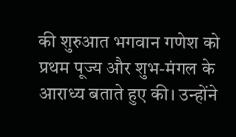की शुरुआत भगवान गणेश को प्रथम पूज्य और शुभ-मंगल के आराध्य बताते हुए की। उन्होंने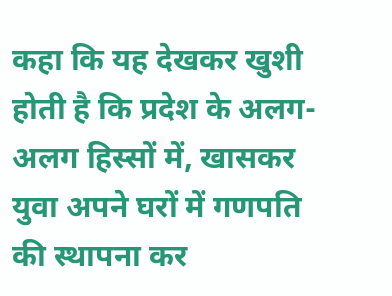कहा कि यह देखकर खुशी होती है कि प्रदेश के अलग-अलग हिस्सों में, खासकर युवा अपने घरों में गणपति की स्थापना कर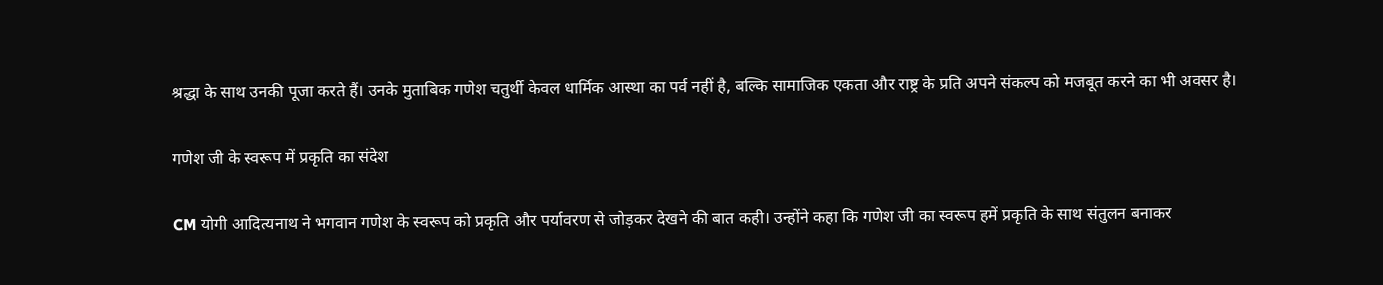श्रद्धा के साथ उनकी पूजा करते हैं। उनके मुताबिक गणेश चतुर्थी केवल धार्मिक आस्था का पर्व नहीं है, बल्कि सामाजिक एकता और राष्ट्र के प्रति अपने संकल्प को मजबूत करने का भी अवसर है।

गणेश जी के स्वरूप में प्रकृति का संदेश

CM योगी आदित्यनाथ ने भगवान गणेश के स्वरूप को प्रकृति और पर्यावरण से जोड़कर देखने की बात कही। उन्होंने कहा कि गणेश जी का स्वरूप हमें प्रकृति के साथ संतुलन बनाकर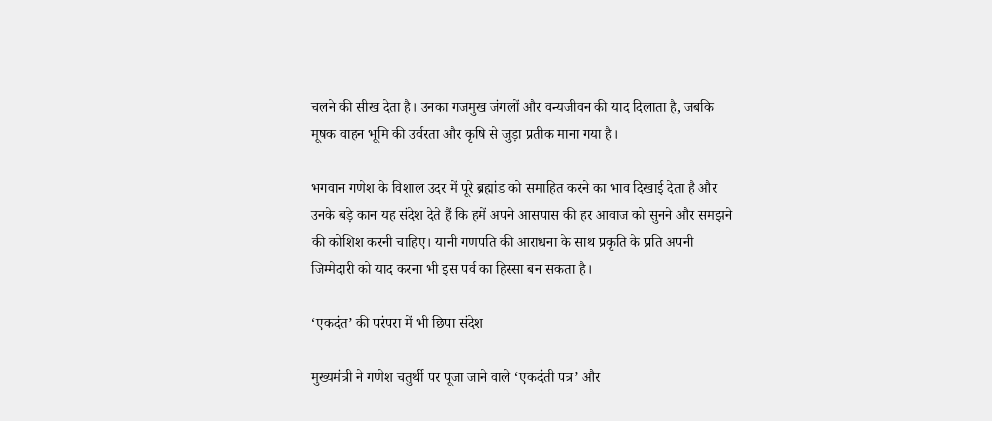चलने की सीख देता है। उनका गजमुख जंगलों और वन्यजीवन की याद दिलाता है, जबकि मूषक वाहन भूमि की उर्वरता और कृषि से जुड़ा प्रतीक माना गया है।

भगवान गणेश के विशाल उदर में पूरे ब्रह्मांड को समाहित करने का भाव दिखाई देता है और उनके बड़े कान यह संदेश देते हैं कि हमें अपने आसपास की हर आवाज को सुनने और समझने की कोशिश करनी चाहिए। यानी गणपति की आराधना के साथ प्रकृति के प्रति अपनी जिम्मेदारी को याद करना भी इस पर्व का हिस्सा बन सकता है।

‘एकदंत’ की परंपरा में भी छिपा संदेश

मुख्यमंत्री ने गणेश चतुर्थी पर पूजा जाने वाले ‘एकदंती पत्र’ और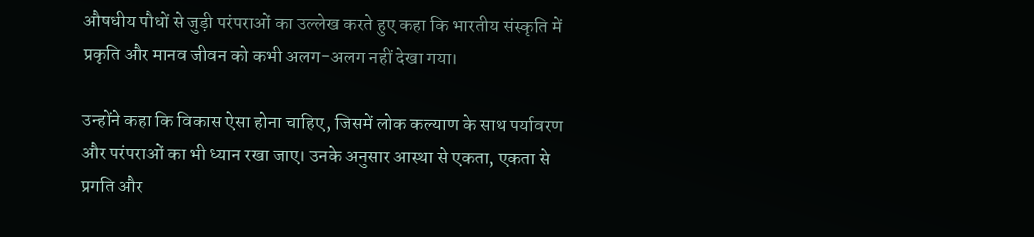औषधीय पौधों से जुड़ी परंपराओं का उल्लेख करते हुए कहा कि भारतीय संस्कृति में प्रकृति और मानव जीवन को कभी अलग-अलग नहीं देखा गया।

उन्होंने कहा कि विकास ऐसा होना चाहिए, जिसमें लोक कल्याण के साथ पर्यावरण और परंपराओं का भी ध्यान रखा जाए। उनके अनुसार आस्था से एकता, एकता से प्रगति और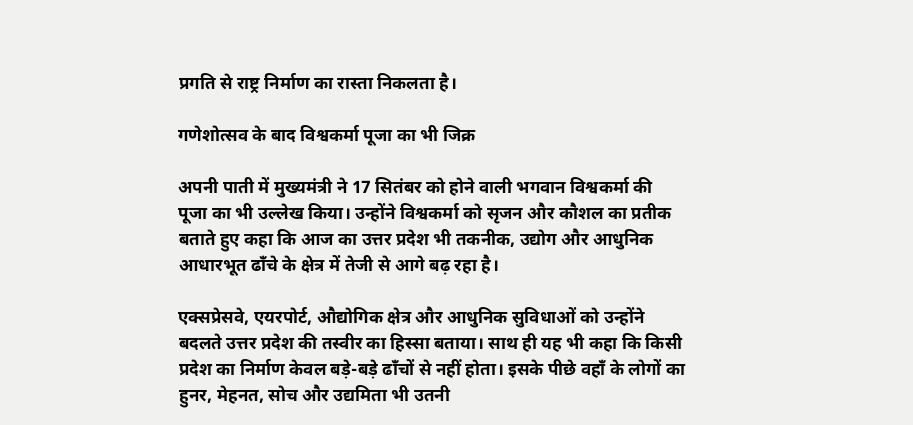प्रगति से राष्ट्र निर्माण का रास्ता निकलता है।

गणेशोत्सव के बाद विश्वकर्मा पूजा का भी जिक्र

अपनी पाती में मुख्यमंत्री ने 17 सितंबर को होने वाली भगवान विश्वकर्मा की पूजा का भी उल्लेख किया। उन्होंने विश्वकर्मा को सृजन और कौशल का प्रतीक बताते हुए कहा कि आज का उत्तर प्रदेश भी तकनीक, उद्योग और आधुनिक आधारभूत ढाँचे के क्षेत्र में तेजी से आगे बढ़ रहा है।

एक्सप्रेसवे, एयरपोर्ट, औद्योगिक क्षेत्र और आधुनिक सुविधाओं को उन्होंने बदलते उत्तर प्रदेश की तस्वीर का हिस्सा बताया। साथ ही यह भी कहा कि किसी प्रदेश का निर्माण केवल बड़े-बड़े ढाँचों से नहीं होता। इसके पीछे वहाँ के लोगों का हुनर, मेहनत, सोच और उद्यमिता भी उतनी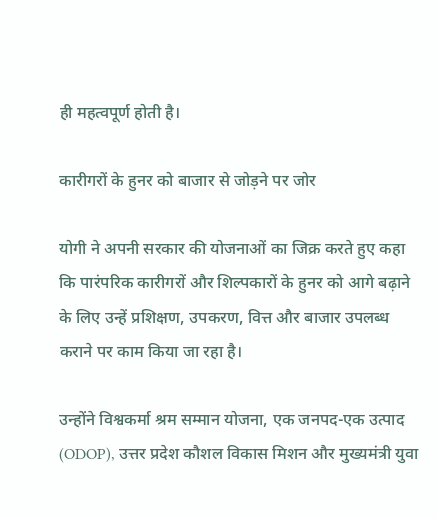ही महत्वपूर्ण होती है।

कारीगरों के हुनर को बाजार से जोड़ने पर जोर

योगी ने अपनी सरकार की योजनाओं का जिक्र करते हुए कहा कि पारंपरिक कारीगरों और शिल्पकारों के हुनर को आगे बढ़ाने के लिए उन्हें प्रशिक्षण, उपकरण, वित्त और बाजार उपलब्ध कराने पर काम किया जा रहा है।

उन्होंने विश्वकर्मा श्रम सम्मान योजना, एक जनपद-एक उत्पाद (ODOP), उत्तर प्रदेश कौशल विकास मिशन और मुख्यमंत्री युवा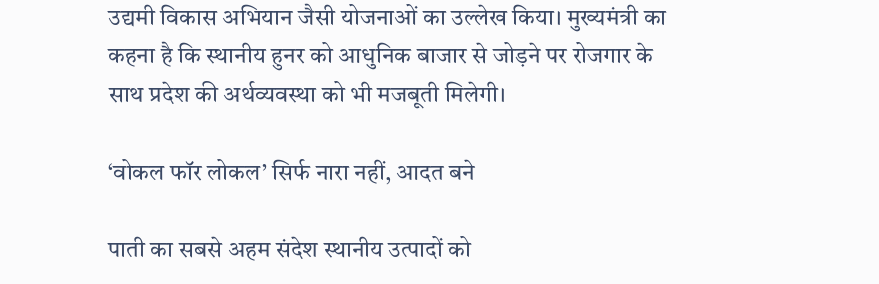उद्यमी विकास अभियान जैसी योजनाओं का उल्लेख किया। मुख्यमंत्री का कहना है कि स्थानीय हुनर को आधुनिक बाजार से जोड़ने पर रोजगार के साथ प्रदेश की अर्थव्यवस्था को भी मजबूती मिलेगी।

‘वोकल फॉर लोकल’ सिर्फ नारा नहीं, आदत बने

पाती का सबसे अहम संदेश स्थानीय उत्पादों को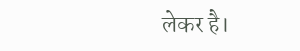लेकर है।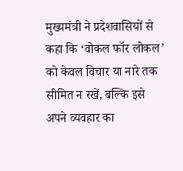मुख्यमंत्री ने प्रदेशवासियों से कहा कि ‘वोकल फॉर लोकल’ को केवल विचार या नारे तक सीमित न रखें, बल्कि इसे अपने व्यवहार का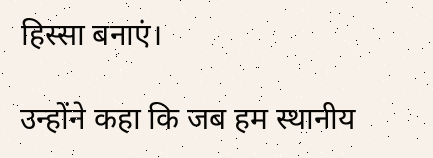हिस्सा बनाएं।

उन्होंने कहा कि जब हम स्थानीय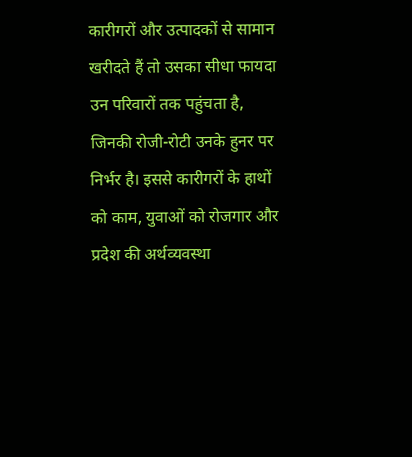कारीगरों और उत्पादकों से सामान खरीदते हैं तो उसका सीधा फायदा उन परिवारों तक पहुंचता है, जिनकी रोजी-रोटी उनके हुनर पर निर्भर है। इससे कारीगरों के हाथों को काम, युवाओं को रोजगार और प्रदेश की अर्थव्यवस्था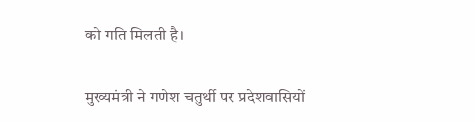को गति मिलती है।

मुख्यमंत्री ने गणेश चतुर्थी पर प्रदेशवासियों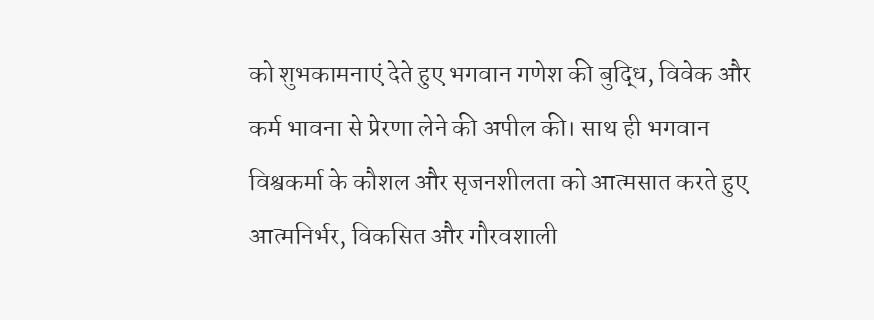को शुभकामनाएं देते हुए भगवान गणेश की बुद्धि, विवेक और कर्म भावना से प्रेरणा लेने की अपील की। साथ ही भगवान विश्वकर्मा के कौशल और सृजनशीलता को आत्मसात करते हुए आत्मनिर्भर, विकसित और गौरवशाली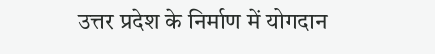उत्तर प्रदेश के निर्माण में योगदान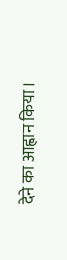देने का आह्वान किया।